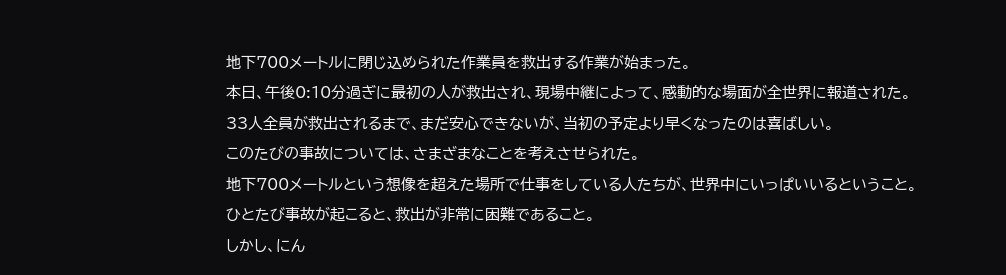地下700メートルに閉じ込められた作業員を救出する作業が始まった。
本日、午後0:10分過ぎに最初の人が救出され、現場中継によって、感動的な場面が全世界に報道された。
33人全員が救出されるまで、まだ安心できないが、当初の予定より早くなったのは喜ばしい。
このたびの事故については、さまざまなことを考えさせられた。
地下700メートルという想像を超えた場所で仕事をしている人たちが、世界中にいっぱいいるということ。
ひとたび事故が起こると、救出が非常に困難であること。
しかし、にん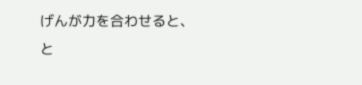げんが力を合わせると、と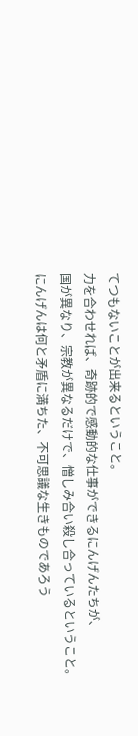てつもないことが出来るということ。
力を合わせれば、奇跡的で感動的な仕事ができるにんげんたちが、
国が異なり、宗教が異なるだけで、憎しみ合い殺し合っているということ。
にんげんは何と矛盾に満ちた、不可思議な生きものであろう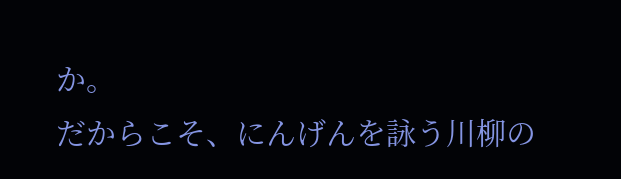か。
だからこそ、にんげんを詠う川柳の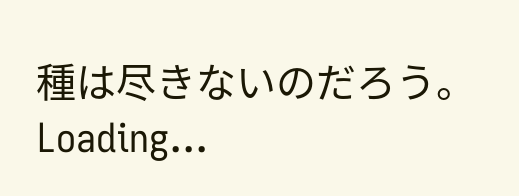種は尽きないのだろう。
Loading...